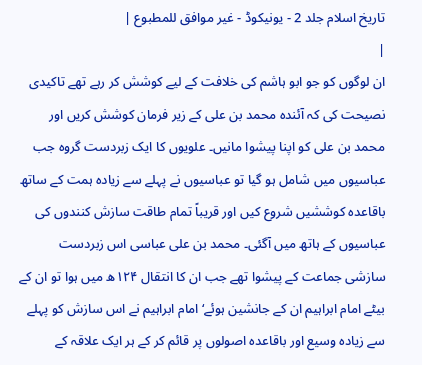تاریخ اسلام جلد 2 - یونیکوڈ - غیر موافق للمطبوع |
|
ان لوگوں کو جو ابو ہاشم کی خلافت کے لیے کوشش کر رہے تھے تاکیدی نصیحت کی کہ آئندہ محمد بن علی کے زیر فرمان کوشش کریں اور محمد بن علی کو اپنا پیشوا مانیں۔ علویوں کا ایک زبردست گروہ جب عباسیوں میں شامل ہو گیا تو عباسیوں نے پہلے سے زیادہ ہمت کے ساتھ باقاعدہ کوششیں شروع کیں اور قریباً تمام طاقت سازش کنندوں کی عباسیوں کے ہاتھ میں آگئی۔ محمد بن علی عباسی اس زبردست سازشی جماعت کے پیشوا تھے جب ان کا انتقال ۱۲۴ھ میں ہوا تو ان کے بیٹے امام ابراہیم ان کے جانشین ہوئے‘ امام ابراہیم نے اس سازش کو پہلے سے زیادہ وسیع اور باقاعدہ اصولوں پر قائم کر کے ہر ایک علاقہ کے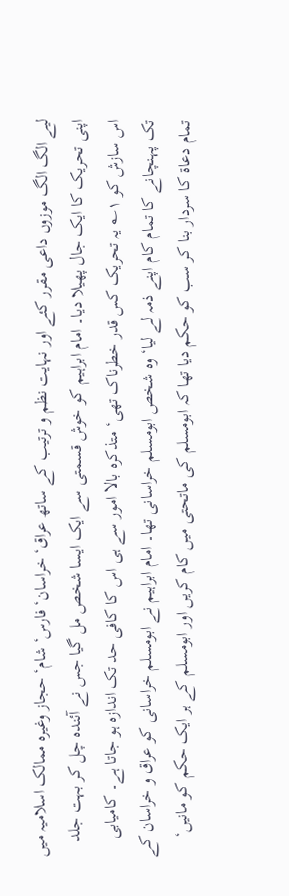لیے الگ الگ موزوں داعی مقرر کئے اور نہایت نظم و ترتیب کے ساتھ عراق‘ خراسان‘ فارس‘ شام‘ حجاز وغیرہ ممالک اسلامیہ میں اپنی تحریک کا ایک جال پھیلا دیا۔ امام ابراہیم کو خوش قسمتی سے ایک ایسا شخص مل گیا جس نے آئندہ چل کر بہت جلد اس سازش کو ۱؎ یہ تحریک کس قدر خطرناک تھی‘ متذکرہ بالا امور سے ہی اس کا کافی حد تک اندازہ ہو جاتا ہے۔ کامیابی تک پہنچانے کا تمام کام اپنے ذمہ لے لیا‘ وہ شخص ابومسلم خراسانی تھا۔ امام ابراہیم نے ابومسلم خراسانی کو عراق و خراسان کے تمام دعاۃ کا سردار بنا کر سب کو حکم دیا تھا کہ ابومسلم کی ماتحتی میں کام کریں اور ابومسلم کے ہر ایک حکم کو مانیں‘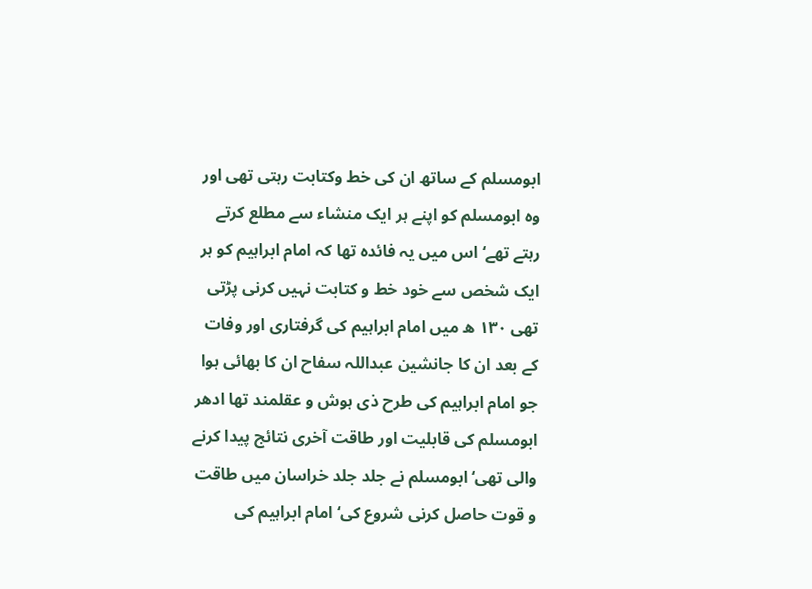ابومسلم کے ساتھ ان کی خط وکتابت رہتی تھی اور وہ ابومسلم کو اپنے ہر ایک منشاء سے مطلع کرتے رہتے تھے‘ اس میں یہ فائدہ تھا کہ امام ابراہیم کو ہر ایک شخص سے خود خط و کتابت نہیں کرنی پڑتی تھی ۱۳۰ ھ میں امام ابراہیم کی گرفتاری اور وفات کے بعد ان کا جانشین عبداللہ سفاح ان کا بھائی ہوا جو امام ابراہیم کی طرح ذی ہوش و عقلمند تھا ادھر ابومسلم کی قابلیت اور طاقت آخری نتائج پیدا کرنے والی تھی‘ ابومسلم نے جلد جلد خراسان میں طاقت و قوت حاصل کرنی شروع کی‘ امام ابراہیم کی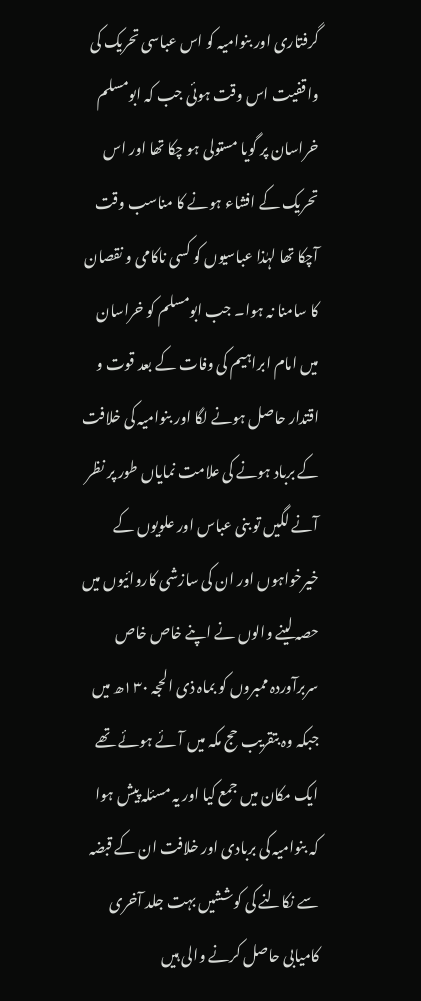گرفتاری اور بنوامیہ کو اس عباسی تحریک کی واقفیت اس وقت ہوئی جب کہ ابومسلم خراسان پر گویا مستولی ہو چکا تھا اور اس تحریک کے افشاء ہونے کا مناسب وقت آچکا تھا لہٰذا عباسیوں کو کسی ناکامی و نقصان کا سامنا نہ ہوا۔ جب ابومسلم کو خراسان میں امام ابراہیم کی وفات کے بعد قوت و اقتدار حاصل ہونے لگا اور بنوامیہ کی خلافت کے برباد ہونے کی علامت نمایاں طور پر نظر آنے لگیں تو بنی عباس اور علویوں کے خیرخواہوں اور ان کی سازشی کاروائیوں میں حصہ لینے والوں نے اپنے خاص خاص سربرآوردہ ممبروں کو بماہ ذی الحجہ ۱۳۰ھ میں جبکہ وہ بتقریب حج مکہ میں آئے ہوئے تھے ایک مکان میں جمع کیا اور یہ مسئلہ پیش ہوا کہ بنوامیہ کی بربادی اور خلافت ان کے قبضہ سے نکالنے کی کوششیں بہت جلد آخری کامیابی حاصل کرنے والی ہیں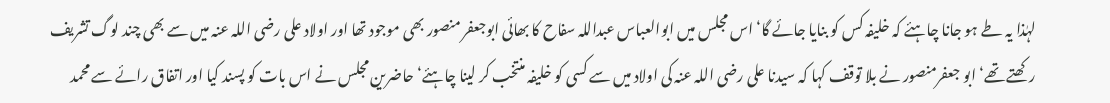لہٰذا یہ طے ہو جانا چاہئے کہ خلیفہ کس کو بنایا جائے گا‘ اس مجلس میں ابوالعباس عبداللہ سفاح کا بھائی ابوجعفر منصور بھی موجود تھا اور اولاد علی رضی اللہ عنہ میں سے بھی چند لوگ تشریف رکھتے تھے‘ ابو جعفرمنصور نے بلا توقف کہا کہ سیدنا علی رضی اللہ عنہ کی اولاد میں سے کسی کو خلیفہ منتخب کر لینا چاہئے‘ حاضرین مجلس نے اس بات کو پسند کیا اور اتفاق رائے سے محمد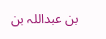بن عبداللہ بن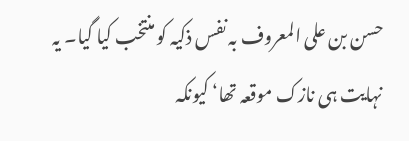حسن بن علی المعروف بہ نفس ذکیہ کو منتخب کیا گیا۔ یہ نہایت ہی نازک موقعہ تھا‘ کیونکہ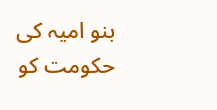بنو امیہ کی حکومت کو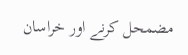مضمحل کرنے اور خراسان